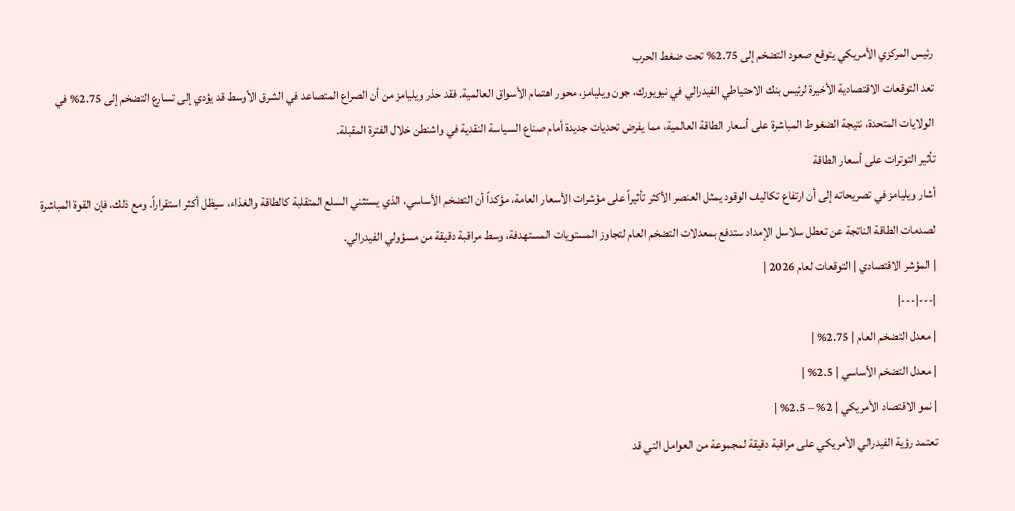رئيس المركزي الأمريكي يتوقع صعود التضخم إلى 2.75% تحت ضغط الحرب
تعد التوقعات الاقتصادية الأخيرة لرئيس بنك الاحتياطي الفيدرالي في نيويورك، جون ويليامز، محور اهتمام الأسواق العالمية. فقد حذر ويليامز من أن الصراع المتصاعد في الشرق الأوسط قد يؤدي إلى تسارع التضخم إلى 2.75% في الولايات المتحدة، نتيجة الضغوط المباشرة على أسعار الطاقة العالمية، مما يفرض تحديات جديدة أمام صناع السياسة النقدية في واشنطن خلال الفترة المقبلة.
تأثير التوترات على أسعار الطاقة
أشار ويليامز في تصريحاته إلى أن ارتفاع تكاليف الوقود يمثل العنصر الأكثر تأثيراً على مؤشرات الأسعار العامة، مؤكداً أن التضخم الأساسي، الذي يستثني السلع المتقلبة كالطاقة والغذاء، سيظل أكثر استقراراً. ومع ذلك، فإن القوة المباشرة لصدمات الطاقة الناتجة عن تعطل سلاسل الإمداد ستدفع بمعدلات التضخم العام لتجاوز المستويات المستهدفة، وسط مراقبة دقيقة من مسؤولي الفيدرالي.
| المؤشر الاقتصادي | التوقعات لعام 2026 |
|---|---|
| معدل التضخم العام | 2.75% |
| معدل التضخم الأساسي | 2.5% |
| نمو الاقتصاد الأمريكي | 2% – 2.5% |
تعتمد رؤية الفيدرالي الأمريكي على مراقبة دقيقة لمجموعة من العوامل التي قد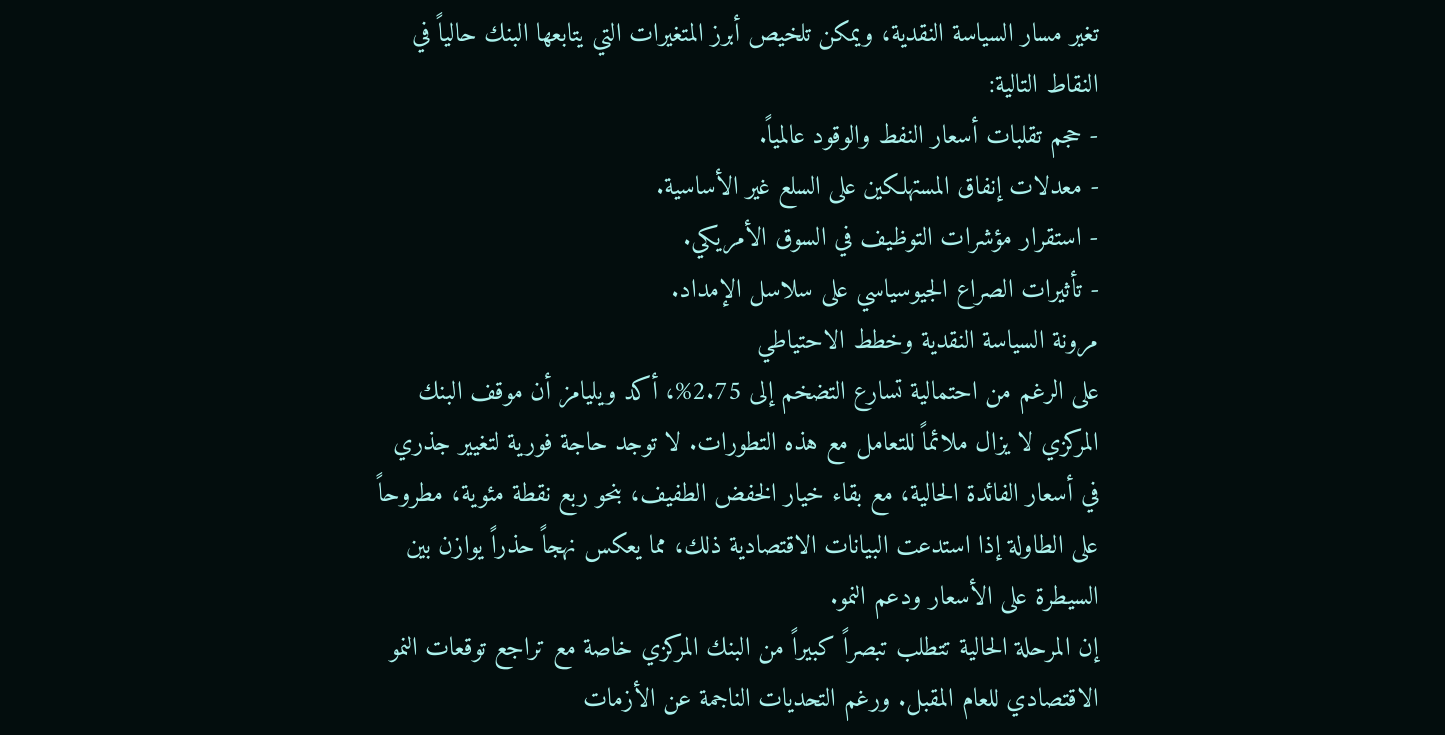تغير مسار السياسة النقدية، ويمكن تلخيص أبرز المتغيرات التي يتابعها البنك حالياً في النقاط التالية:
- حجم تقلبات أسعار النفط والوقود عالمياً.
- معدلات إنفاق المستهلكين على السلع غير الأساسية.
- استقرار مؤشرات التوظيف في السوق الأمريكي.
- تأثيرات الصراع الجيوسياسي على سلاسل الإمداد.
مرونة السياسة النقدية وخطط الاحتياطي
على الرغم من احتمالية تسارع التضخم إلى 2.75%، أكد ويليامز أن موقف البنك المركزي لا يزال ملائماً للتعامل مع هذه التطورات. لا توجد حاجة فورية لتغيير جذري في أسعار الفائدة الحالية، مع بقاء خيار الخفض الطفيف، بنحو ربع نقطة مئوية، مطروحاً على الطاولة إذا استدعت البيانات الاقتصادية ذلك، مما يعكس نهجاً حذراً يوازن بين السيطرة على الأسعار ودعم النمو.
إن المرحلة الحالية تتطلب تبصراً كبيراً من البنك المركزي خاصة مع تراجع توقعات النمو الاقتصادي للعام المقبل. ورغم التحديات الناجمة عن الأزمات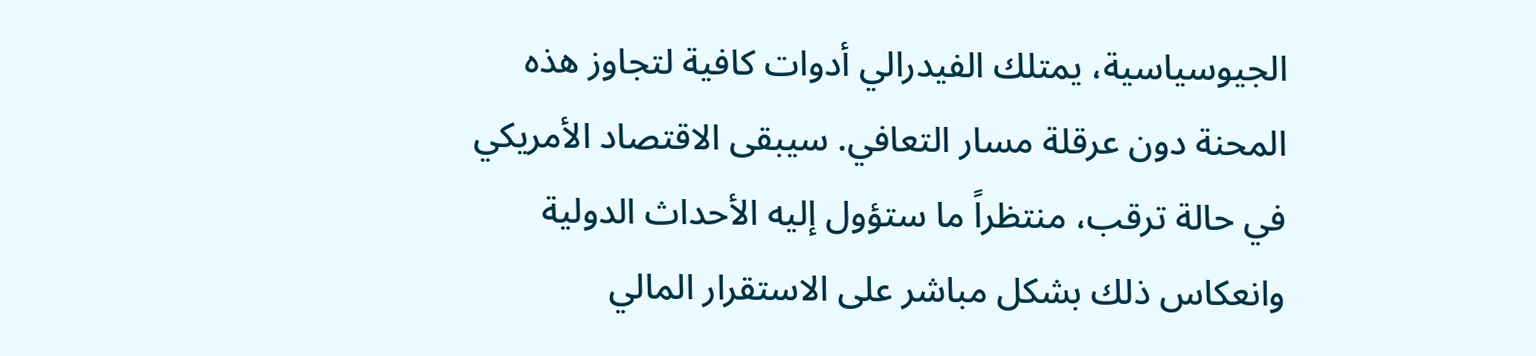الجيوسياسية، يمتلك الفيدرالي أدوات كافية لتجاوز هذه المحنة دون عرقلة مسار التعافي. سيبقى الاقتصاد الأمريكي في حالة ترقب، منتظراً ما ستؤول إليه الأحداث الدولية وانعكاس ذلك بشكل مباشر على الاستقرار المالي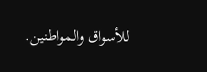للأسواق والمواطنين.